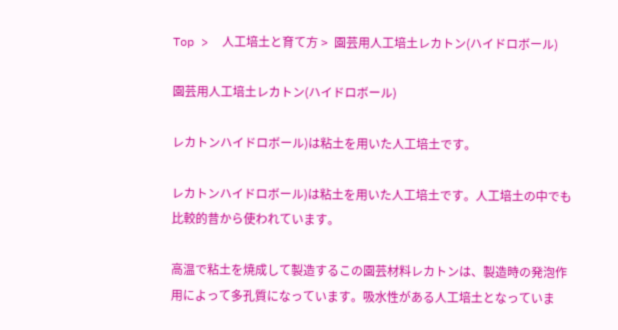Top >  人工培土と育て方 >  園芸用人工培土レカトン(ハイドロボール)

園芸用人工培土レカトン(ハイドロボール)

レカトンハイドロボール)は粘土を用いた人工培土です。

レカトンハイドロボール)は粘土を用いた人工培土です。人工培土の中でも比較的昔から使われています。

高温で粘土を焼成して製造するこの園芸材料レカトンは、製造時の発泡作用によって多孔質になっています。吸水性がある人工培土となっていま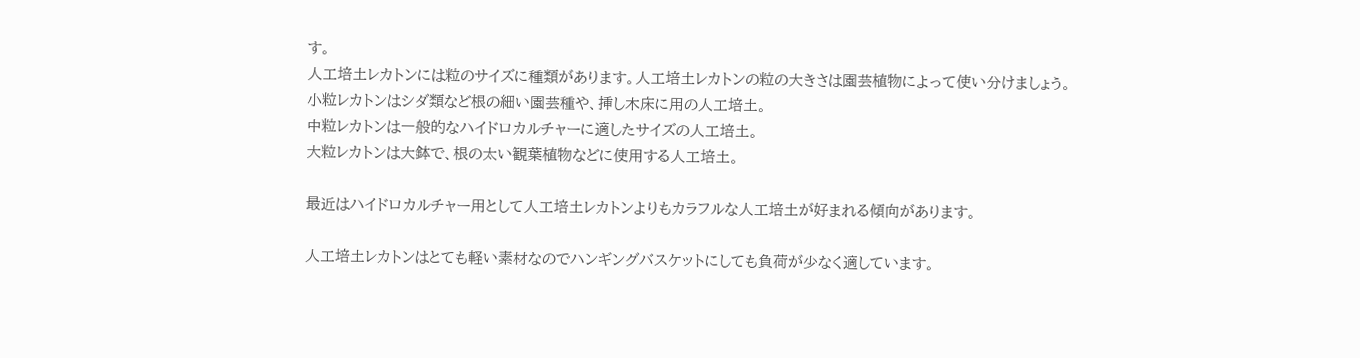す。
人工培土レカトンには粒のサイズに種類があります。人工培土レカトンの粒の大きさは園芸植物によって使い分けましょう。
小粒レカトンはシダ類など根の細い園芸種や、挿し木床に用の人工培土。
中粒レカトンは一般的なハイドロカルチャーに適したサイズの人工培土。
大粒レカトンは大鉢で、根の太い観葉植物などに使用する人工培土。

最近はハイドロカルチャー用として人工培土レカトンよりもカラフルな人工培土が好まれる傾向があります。

人工培土レカトンはとても軽い素材なのでハンギングバスケットにしても負荷が少なく適しています。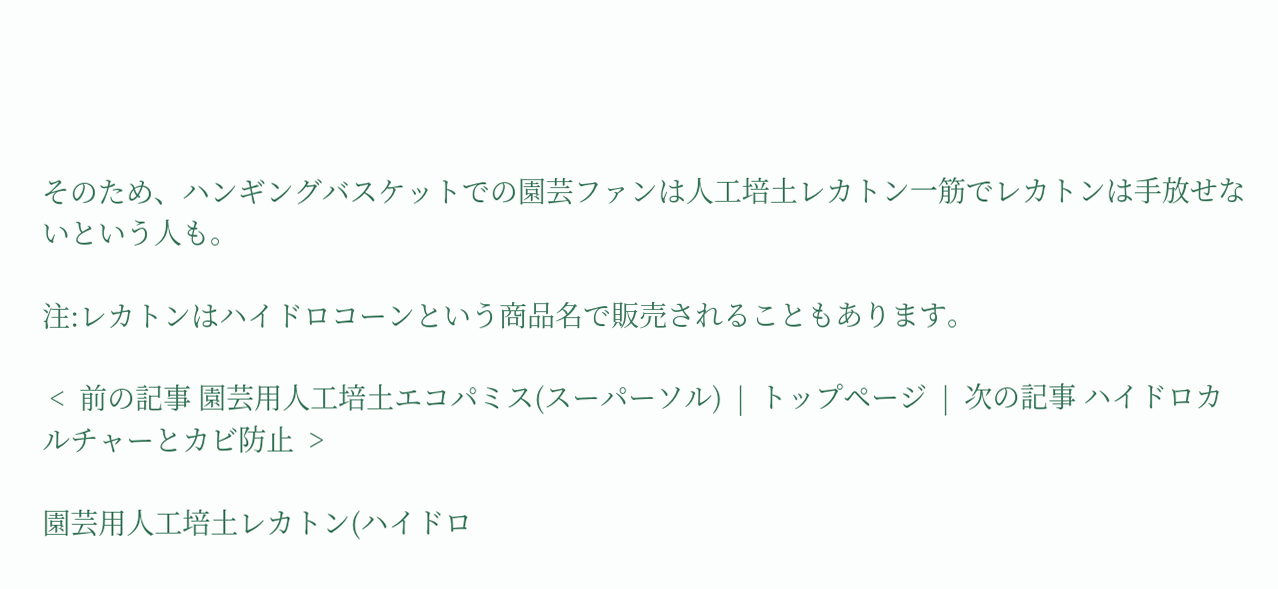そのため、ハンギングバスケットでの園芸ファンは人工培土レカトン一筋でレカトンは手放せないという人も。

注:レカトンはハイドロコーンという商品名で販売されることもあります。

 <  前の記事 園芸用人工培土エコパミス(スーパーソル)  |  トップページ  |  次の記事 ハイドロカルチャーとカビ防止  >

園芸用人工培土レカトン(ハイドロ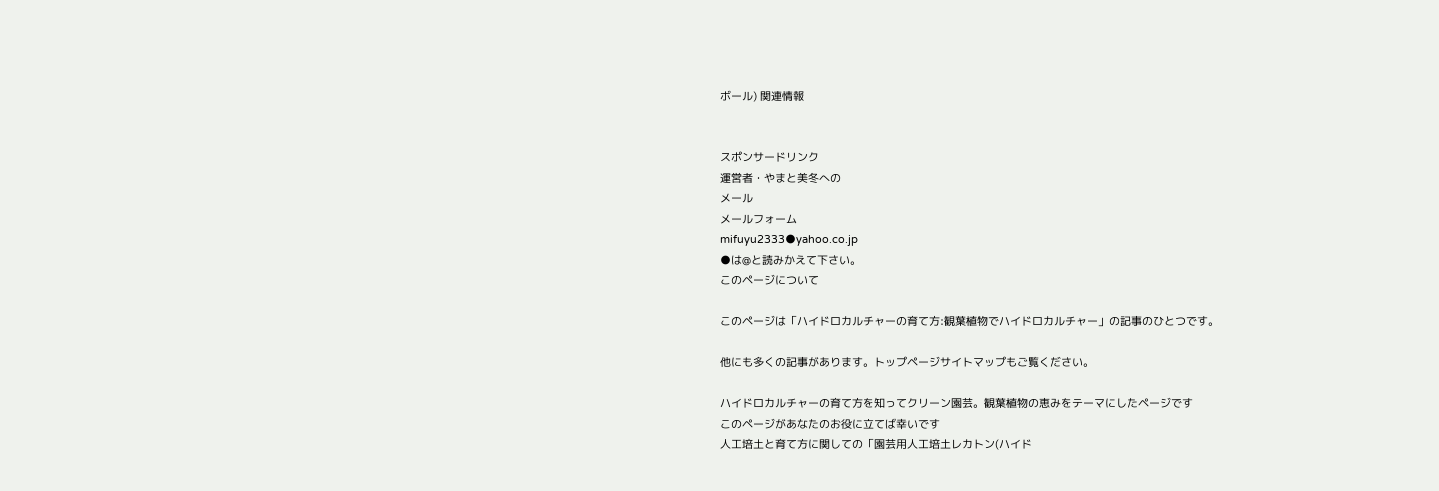ボール) 関連情報


スポンサードリンク
運営者・やまと美冬への
メール
メールフォーム
mifuyu2333●yahoo.co.jp
●は@と読みかえて下さい。
このページについて

このページは「ハイドロカルチャーの育て方:観葉植物でハイドロカルチャー」の記事のひとつです。

他にも多くの記事があります。トップページサイトマップもご覧ください。

ハイドロカルチャーの育て方を知ってクリーン園芸。観葉植物の恵みをテーマにしたページです
このページがあなたのお役に立てば幸いです
人工培土と育て方に関しての「園芸用人工培土レカトン(ハイド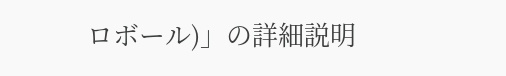ロボール)」の詳細説明